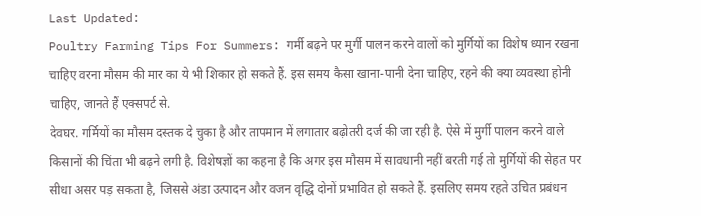Last Updated:
Poultry Farming Tips For Summers: गर्मी बढ़ने पर मुर्गी पालन करने वालों को मुर्गियों का विशेष ध्यान रखना चाहिए वरना मौसम की मार का ये भी शिकार हो सकते हैं. इस समय कैसा खाना-पानी देना चाहिए, रहने की क्या व्यवस्था होनी चाहिए, जानते हैं एक्सपर्ट से.
देवघर. गर्मियों का मौसम दस्तक दे चुका है और तापमान में लगातार बढ़ोतरी दर्ज की जा रही है. ऐसे में मुर्गी पालन करने वाले किसानों की चिंता भी बढ़ने लगी है. विशेषज्ञों का कहना है कि अगर इस मौसम में सावधानी नहीं बरती गई तो मुर्गियों की सेहत पर सीधा असर पड़ सकता है, जिससे अंडा उत्पादन और वजन वृद्धि दोनों प्रभावित हो सकते हैं. इसलिए समय रहते उचित प्रबंधन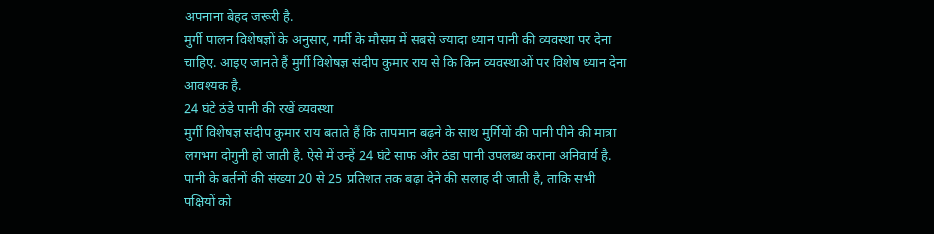अपनाना बेहद जरूरी है.
मुर्गी पालन विशेषज्ञों के अनुसार, गर्मी के मौसम में सबसे ज्यादा ध्यान पानी की व्यवस्था पर देना चाहिए. आइए जानते हैं मुर्गी विशेषज्ञ संदीप कुमार राय से कि किन व्यवस्थाओं पर विशेष ध्यान देना आवश्यक है.
24 घंटे ठंडे पानी की रखें व्यवस्था
मुर्गी विशेषज्ञ संदीप कुमार राय बताते हैं कि तापमान बढ़ने के साथ मुर्गियों की पानी पीने की मात्रा लगभग दोगुनी हो जाती है. ऐसे में उन्हें 24 घंटे साफ और ठंडा पानी उपलब्ध कराना अनिवार्य है. पानी के बर्तनों की संख्या 20 से 25 प्रतिशत तक बढ़ा देने की सलाह दी जाती है, ताकि सभी पक्षियों को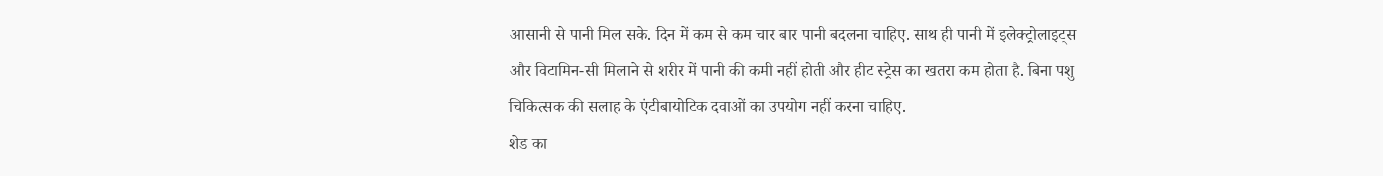आसानी से पानी मिल सके. दिन में कम से कम चार बार पानी बदलना चाहिए. साथ ही पानी में इलेक्ट्रोलाइट्स और विटामिन-सी मिलाने से शरीर में पानी की कमी नहीं होती और हीट स्ट्रेस का खतरा कम होता है. बिना पशु चिकित्सक की सलाह के एंटीबायोटिक दवाओं का उपयोग नहीं करना चाहिए.
शेड का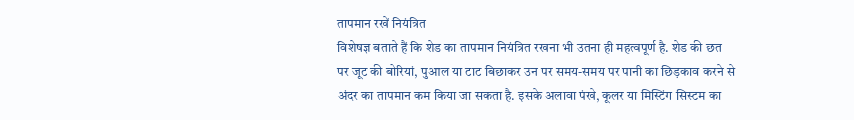तापमान रखें नियंत्रित
विशेषज्ञ बताते हैं कि शेड का तापमान नियंत्रित रखना भी उतना ही महत्वपूर्ण है. शेड की छत पर जूट की बोरियां, पुआल या टाट बिछाकर उन पर समय-समय पर पानी का छिड़काव करने से अंदर का तापमान कम किया जा सकता है. इसके अलावा पंखे, कूलर या मिस्टिंग सिस्टम का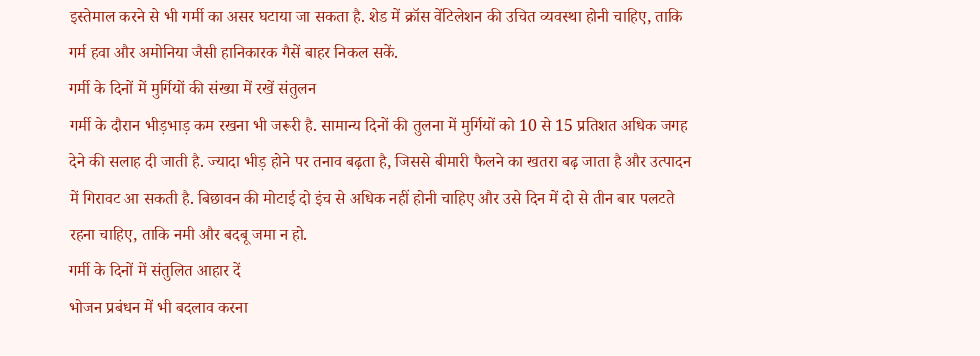इस्तेमाल करने से भी गर्मी का असर घटाया जा सकता है. शेड में क्रॉस वेंटिलेशन की उचित व्यवस्था होनी चाहिए, ताकि गर्म हवा और अमोनिया जैसी हानिकारक गैसें बाहर निकल सकें.
गर्मी के दिनों में मुर्गियों की संख्या में रखें संतुलन
गर्मी के दौरान भीड़भाड़ कम रखना भी जरूरी है. सामान्य दिनों की तुलना में मुर्गियों को 10 से 15 प्रतिशत अधिक जगह देने की सलाह दी जाती है. ज्यादा भीड़ होने पर तनाव बढ़ता है, जिससे बीमारी फैलने का खतरा बढ़ जाता है और उत्पादन में गिरावट आ सकती है. बिछावन की मोटाई दो इंच से अधिक नहीं होनी चाहिए और उसे दिन में दो से तीन बार पलटते रहना चाहिए, ताकि नमी और बदबू जमा न हो.
गर्मी के दिनों में संतुलित आहार दें
भोजन प्रबंधन में भी बदलाव करना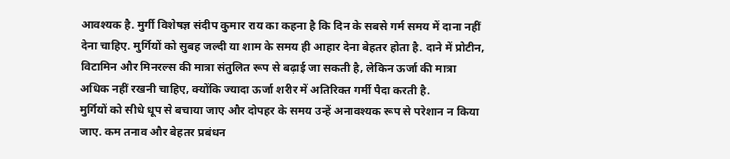आवश्यक है. मुर्गी विशेषज्ञ संदीप कुमार राय का कहना है कि दिन के सबसे गर्म समय में दाना नहीं देना चाहिए. मुर्गियों को सुबह जल्दी या शाम के समय ही आहार देना बेहतर होता है. दाने में प्रोटीन, विटामिन और मिनरल्स की मात्रा संतुलित रूप से बढ़ाई जा सकती है, लेकिन ऊर्जा की मात्रा अधिक नहीं रखनी चाहिए, क्योंकि ज्यादा ऊर्जा शरीर में अतिरिक्त गर्मी पैदा करती है.
मुर्गियों को सीधे धूप से बचाया जाए और दोपहर के समय उन्हें अनावश्यक रूप से परेशान न किया जाए. कम तनाव और बेहतर प्रबंधन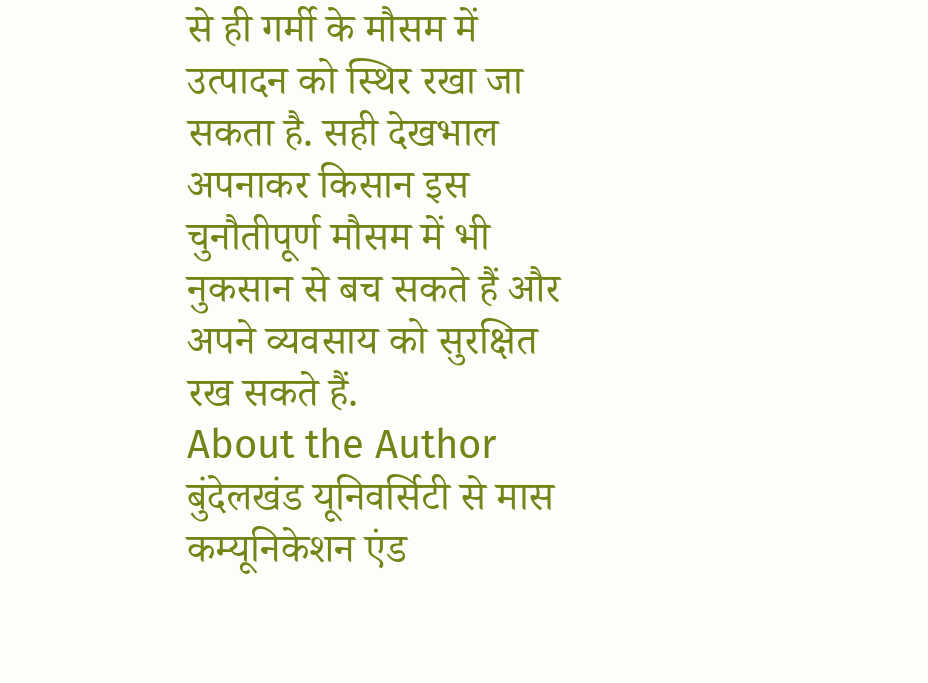से ही गर्मी के मौसम में उत्पादन को स्थिर रखा जा सकता है. सही देखभाल अपनाकर किसान इस चुनौतीपूर्ण मौसम में भी नुकसान से बच सकते हैं और अपने व्यवसाय को सुरक्षित रख सकते हैं.
About the Author
बुंदेलखंड यूनिवर्सिटी से मास कम्यूनिकेशन एंड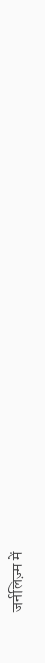जर्नलिज़्म में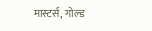मास्टर्स, गोल्ड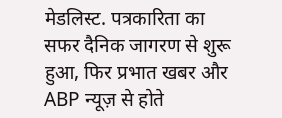मेडलिस्ट. पत्रकारिता का सफर दैनिक जागरण से शुरू हुआ, फिर प्रभात खबर और ABP न्यूज़ से होते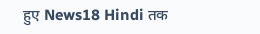हुए News18 Hindi तक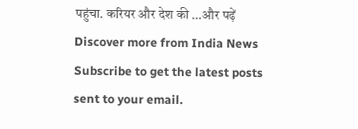पहुंचा. करियर और देश की …और पढ़ें
Discover more from India News
Subscribe to get the latest posts sent to your email.